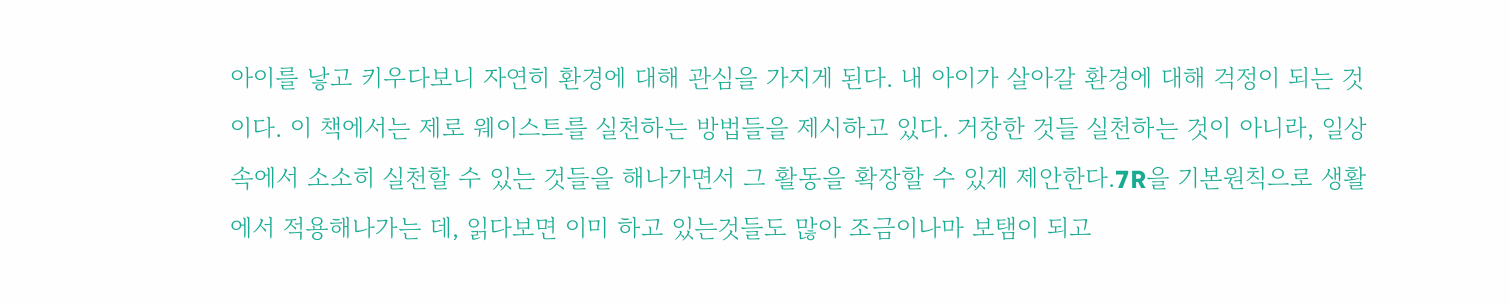아이를 낳고 키우다보니 자연히 환경에 대해 관심을 가지게 된다. 내 아이가 살아갈 환경에 대해 걱정이 되는 것이다. 이 책에서는 제로 웨이스트를 실천하는 방법들을 제시하고 있다. 거창한 것들 실천하는 것이 아니라, 일상 속에서 소소히 실천할 수 있는 것들을 해나가면서 그 활동을 확장할 수 있게 제안한다.7R을 기본원칙으로 생활에서 적용해나가는 데, 읽다보면 이미 하고 있는것들도 많아 조금이나마 보탬이 되고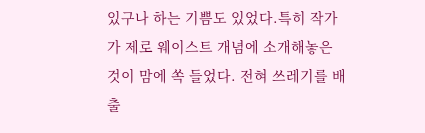있구나 하는 기쁨도 있었다.특히 작가가 제로 웨이스트 개념에 소개해놓은 것이 맘에 쏙 들었다. 전혀 쓰레기를 배출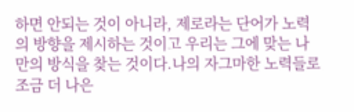하면 안되는 것이 아니라, 제로라는 단어가 노력의 방향을 제시하는 것이고 우리는 그에 맞는 나만의 방식을 찾는 것이다.나의 자그마한 노력들로 조금 더 나은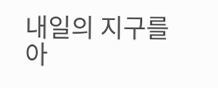내일의 지구를 아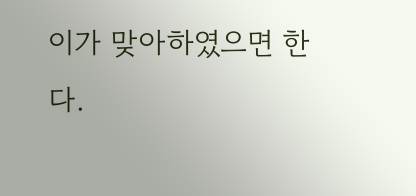이가 맞아하였으면 한다.